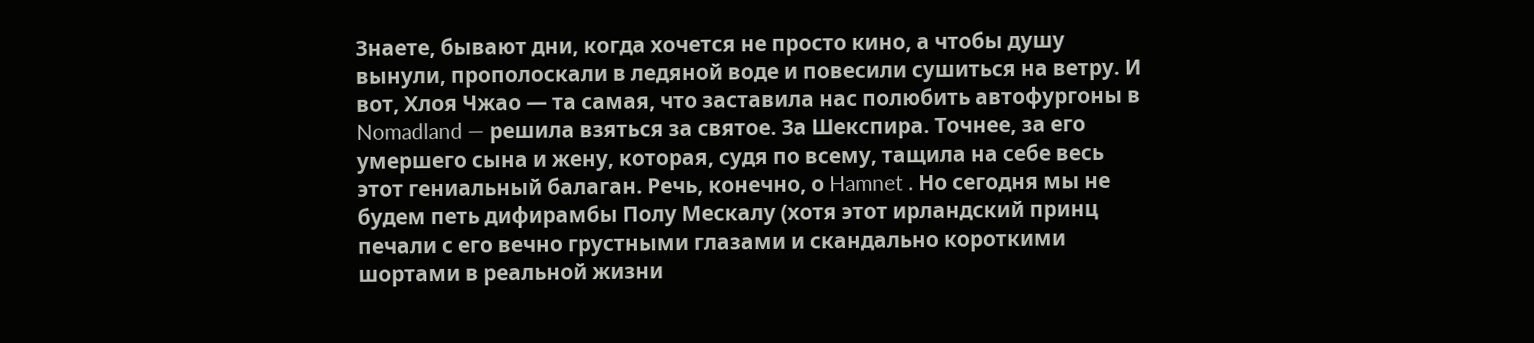Знаете, бывают дни, когда хочется не просто кино, а чтобы душу вынули, прополоскали в ледяной воде и повесили сушиться на ветру. И вот, Хлоя Чжао — та самая, что заставила нас полюбить автофургоны в Nomadland — решила взяться за святое. За Шекспира. Точнее, за его умершего сына и жену, которая, судя по всему, тащила на себе весь этот гениальный балаган. Речь, конечно, о Hamnet . Но сегодня мы не будем петь дифирамбы Полу Мескалу (хотя этот ирландский принц печали с его вечно грустными глазами и скандально короткими шортами в реальной жизни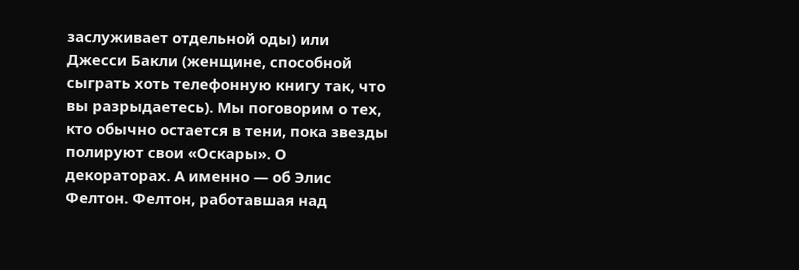заслуживает отдельной оды) или Джесси Бакли (женщине, способной сыграть хоть телефонную книгу так, что вы разрыдаетесь). Мы поговорим о тех, кто обычно остается в тени, пока звезды полируют свои «Оскары». О декораторах. А именно — об Элис Фелтон. Фелтон, работавшая над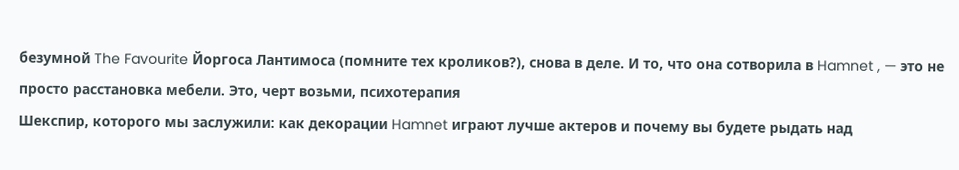безумной The Favourite Йоргоса Лантимоса (помните тех кроликов?), снова в деле. И то, что она сотворила в Hamnet , — это не просто расстановка мебели. Это, черт возьми, психотерапия
Шекспир, которого мы заслужили: как декорации Hamnet играют лучше актеров и почему вы будете рыдать над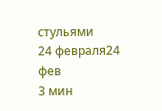стульями
24 февраля24 фев
3 мин